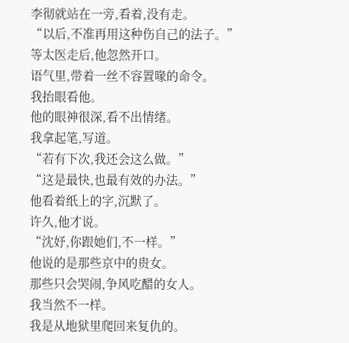李彻就站在一旁,看着,没有走。
“以后,不准再用这种伤自己的法子。”
等太医走后,他忽然开口。
语气里,带着一丝不容置喙的命令。
我抬眼看他。
他的眼神很深,看不出情绪。
我拿起笔,写道。
“若有下次,我还会这么做。”
“这是最快,也最有效的办法。”
他看着纸上的字,沉默了。
许久,他才说。
“沈妤,你跟她们,不一样。”
他说的是那些京中的贵女。
那些只会哭闹,争风吃醋的女人。
我当然不一样。
我是从地狱里爬回来复仇的。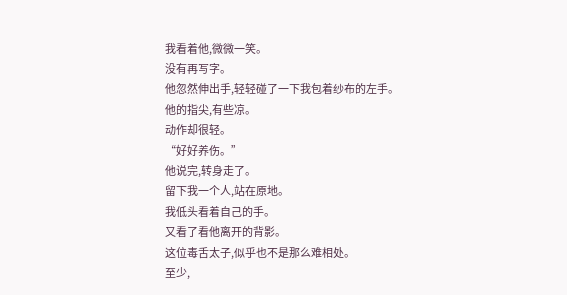我看着他,微微一笑。
没有再写字。
他忽然伸出手,轻轻碰了一下我包着纱布的左手。
他的指尖,有些凉。
动作却很轻。
“好好养伤。”
他说完,转身走了。
留下我一个人,站在原地。
我低头看着自己的手。
又看了看他离开的背影。
这位毒舌太子,似乎也不是那么难相处。
至少,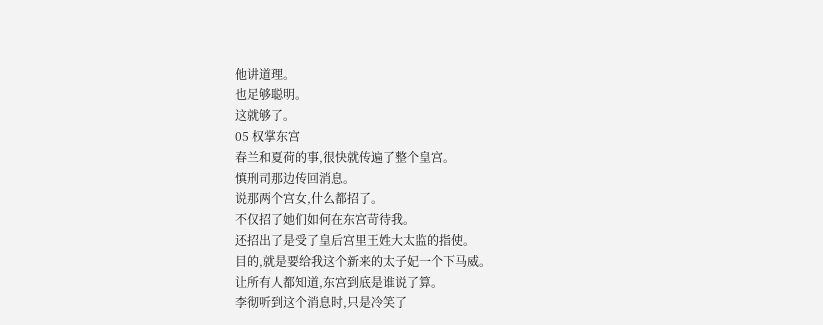他讲道理。
也足够聪明。
这就够了。
05 权掌东宫
春兰和夏荷的事,很快就传遍了整个皇宫。
慎刑司那边传回消息。
说那两个宫女,什么都招了。
不仅招了她们如何在东宫苛待我。
还招出了是受了皇后宫里王姓大太监的指使。
目的,就是要给我这个新来的太子妃一个下马威。
让所有人都知道,东宫到底是谁说了算。
李彻听到这个消息时,只是冷笑了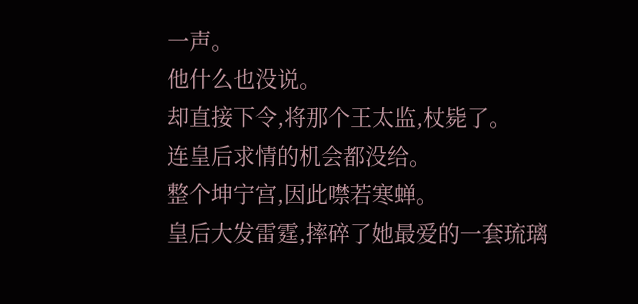一声。
他什么也没说。
却直接下令,将那个王太监,杖毙了。
连皇后求情的机会都没给。
整个坤宁宫,因此噤若寒蝉。
皇后大发雷霆,摔碎了她最爱的一套琉璃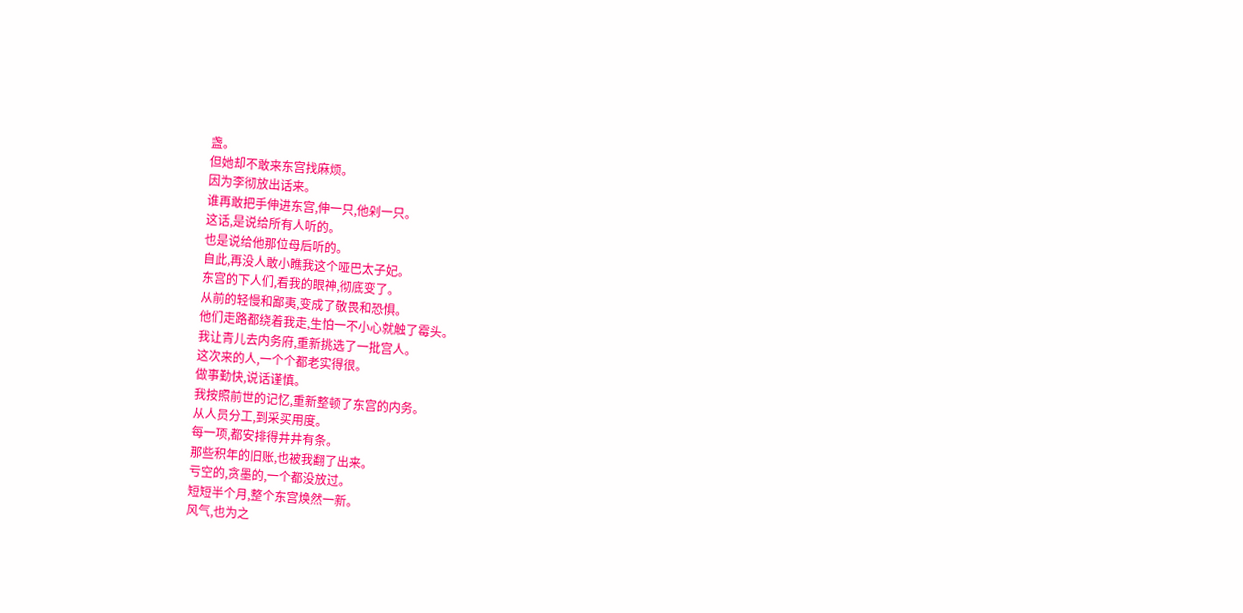盏。
但她却不敢来东宫找麻烦。
因为李彻放出话来。
谁再敢把手伸进东宫,伸一只,他剁一只。
这话,是说给所有人听的。
也是说给他那位母后听的。
自此,再没人敢小瞧我这个哑巴太子妃。
东宫的下人们,看我的眼神,彻底变了。
从前的轻慢和鄙夷,变成了敬畏和恐惧。
他们走路都绕着我走,生怕一不小心就触了霉头。
我让青儿去内务府,重新挑选了一批宫人。
这次来的人,一个个都老实得很。
做事勤快,说话谨慎。
我按照前世的记忆,重新整顿了东宫的内务。
从人员分工,到采买用度。
每一项,都安排得井井有条。
那些积年的旧账,也被我翻了出来。
亏空的,贪墨的,一个都没放过。
短短半个月,整个东宫焕然一新。
风气,也为之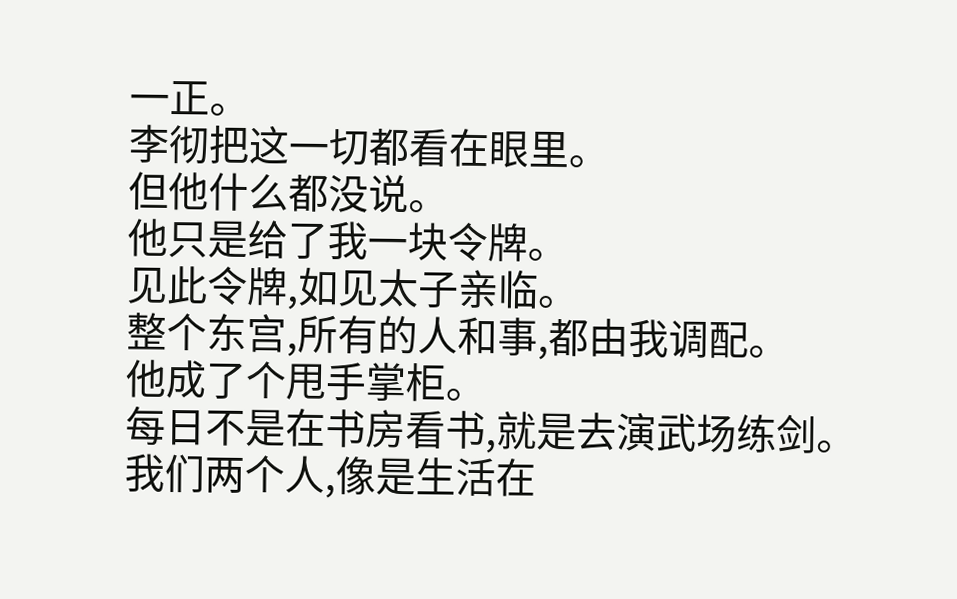一正。
李彻把这一切都看在眼里。
但他什么都没说。
他只是给了我一块令牌。
见此令牌,如见太子亲临。
整个东宫,所有的人和事,都由我调配。
他成了个甩手掌柜。
每日不是在书房看书,就是去演武场练剑。
我们两个人,像是生活在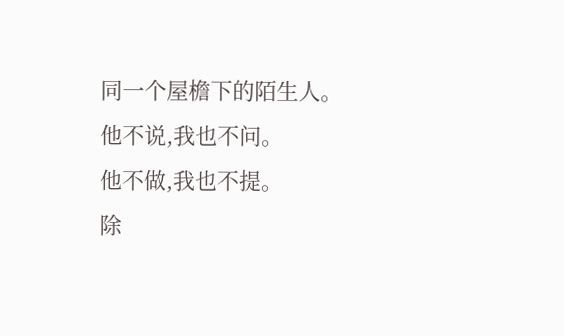同一个屋檐下的陌生人。
他不说,我也不问。
他不做,我也不提。
除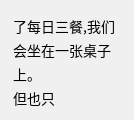了每日三餐,我们会坐在一张桌子上。
但也只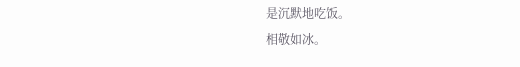是沉默地吃饭。
相敬如冰。